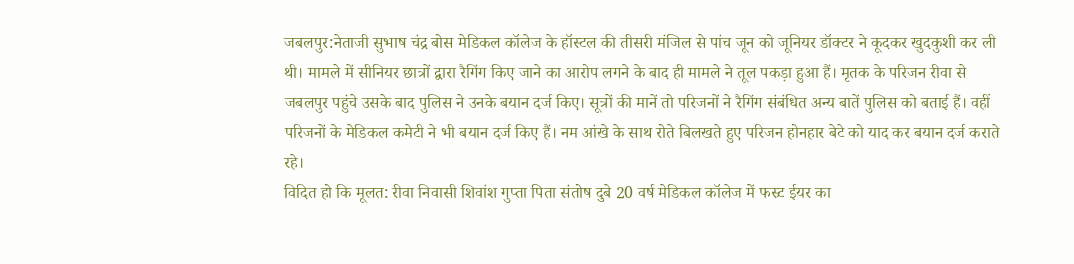जबलपुर:नेताजी सुभाष चंद्र बोस मेडिकल कॉलेज के हॉस्टल की तीसरी मंजिल से पांच जून को जूनियर डॉक्टर ने कूदकर खुदकुशी कर ली थी। मामले में सीनियर छात्रों द्वारा रैगिंग किए जाने का आरोप लगने के बाद ही मामले ने तूल पकड़ा हुआ हैं। मृतक के परिजन रीवा से जबलपुर पहुंचे उसके बाद पुलिस ने उनके बयान दर्ज किए। सूत्रों की मानें तो परिजनों ने रैगिंग संबंधित अन्य बातें पुलिस को बताई हैं। वहीं परिजनों के मेडिकल कमेटी ने भी बयान दर्ज किए हैं। नम आंखे के साथ रोते बिलखते हुए परिजन होनहार बेटे को याद कर बयान दर्ज कराते रहे।
विदित हो कि मूलत: रीवा निवासी शिवांश गुप्ता पिता संतोष दुबे 20 वर्ष मेडिकल कॉलेज में फस्र्ट ईयर का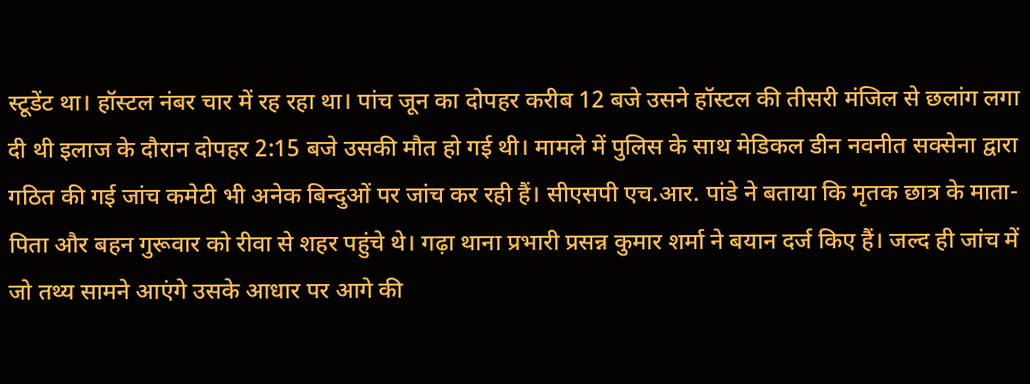स्टूडेंट था। हॉस्टल नंबर चार में रह रहा था। पांच जून का दोपहर करीब 12 बजे उसने हॉस्टल की तीसरी मंजिल से छलांग लगा दी थी इलाज के दौरान दोपहर 2:15 बजे उसकी मौत हो गई थी। मामले में पुलिस के साथ मेडिकल डीन नवनीत सक्सेना द्वारा गठित की गई जांच कमेटी भी अनेक बिन्दुओं पर जांच कर रही हैं। सीएसपी एच.आर. पांडे ने बताया कि मृतक छात्र के माता-पिता और बहन गुरूवार को रीवा से शहर पहुंचे थे। गढ़ा थाना प्रभारी प्रसन्न कुमार शर्मा ने बयान दर्ज किए हैं। जल्द ही जांच में जो तथ्य सामने आएंगे उसके आधार पर आगे की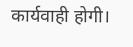कार्यवाही होगी।